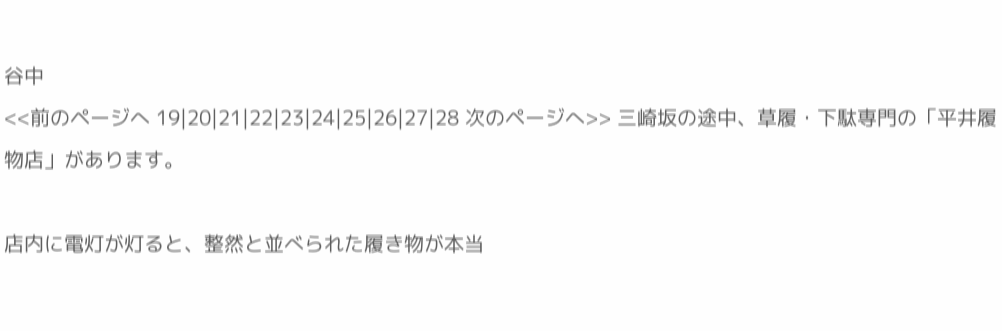谷中
<<前のページへ 19|20|21|22|23|24|25|26|27|28 次のページへ>> 三崎坂の途中、草履・下駄専門の「平井履物店」があります。

店内に電灯が灯ると、整然と並べられた履き物が本当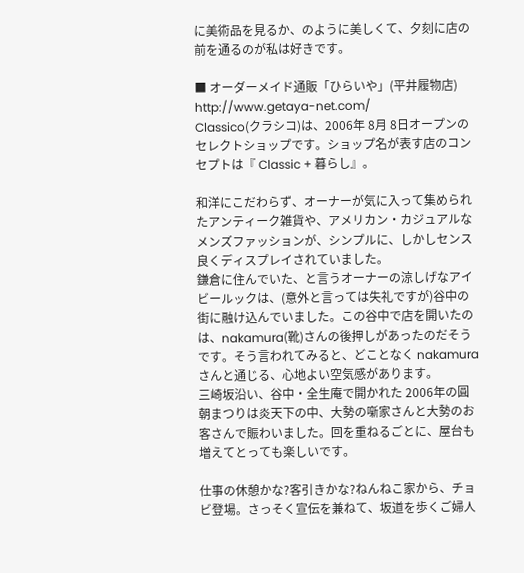に美術品を見るか、のように美しくて、夕刻に店の前を通るのが私は好きです。

■ オーダーメイド通販「ひらいや」(平井履物店)
http://www.getaya-net.com/
Classico(クラシコ)は、2006年 8月 8日オープンのセレクトショップです。ショップ名が表す店のコンセプトは『 Classic + 暮らし』。

和洋にこだわらず、オーナーが気に入って集められたアンティーク雑貨や、アメリカン・カジュアルなメンズファッションが、シンプルに、しかしセンス良くディスプレイされていました。
鎌倉に住んでいた、と言うオーナーの涼しげなアイビールックは、(意外と言っては失礼ですが)谷中の街に融け込んでいました。この谷中で店を開いたのは、nakamura(靴)さんの後押しがあったのだそうです。そう言われてみると、どことなく nakamuraさんと通じる、心地よい空気感があります。
三崎坂沿い、谷中・全生庵で開かれた 2006年の圓朝まつりは炎天下の中、大勢の噺家さんと大勢のお客さんで賑わいました。回を重ねるごとに、屋台も増えてとっても楽しいです。

仕事の休憩かな?客引きかな?ねんねこ家から、チョビ登場。さっそく宣伝を兼ねて、坂道を歩くご婦人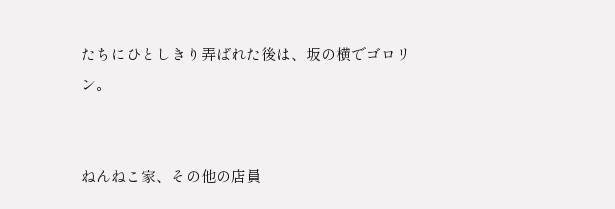たちにひとしきり弄ばれた後は、坂の横でゴロリン。


ねんねこ家、その他の店員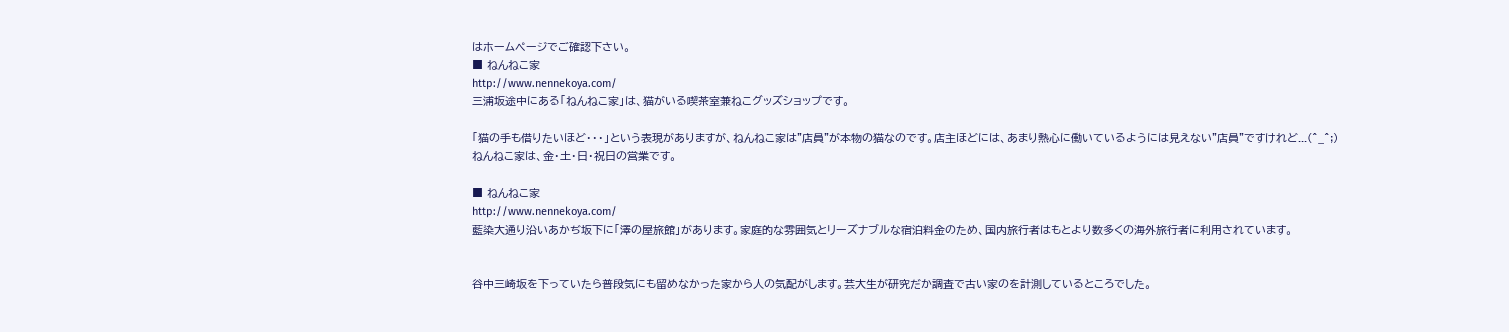はホームページでご確認下さい。
■ ねんねこ家
http://www.nennekoya.com/
三浦坂途中にある「ねんねこ家」は、猫がいる喫茶室兼ねこグッズショップです。

「猫の手も借りたいほど・・・」という表現がありますが、ねんねこ家は"店員"が本物の猫なのです。店主ほどには、あまり熱心に働いているようには見えない"店員"ですけれど...(^_^;)
ねんねこ家は、金・土・日・祝日の営業です。

■ ねんねこ家
http://www.nennekoya.com/
藍染大通り沿いあかぢ坂下に「澤の屋旅館」があります。家庭的な雰囲気とリーズナブルな宿泊料金のため、国内旅行者はもとより数多くの海外旅行者に利用されています。


谷中三崎坂を下っていたら普段気にも留めなかった家から人の気配がします。芸大生が研究だか調査で古い家のを計測しているところでした。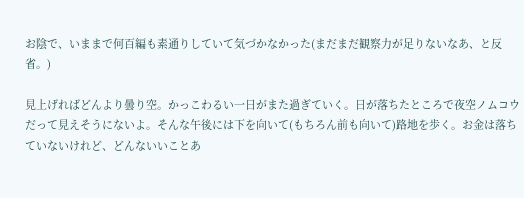お陰で、いままで何百編も素通りしていて気づかなかった(まだまだ観察力が足りないなあ、と反省。)

見上げればどんより曇り空。かっこわるい一日がまた過ぎていく。日が落ちたところで夜空ノムコウだって見えそうにないよ。そんな午後には下を向いて(もちろん前も向いて)路地を歩く。お金は落ちていないけれど、どんないいことあ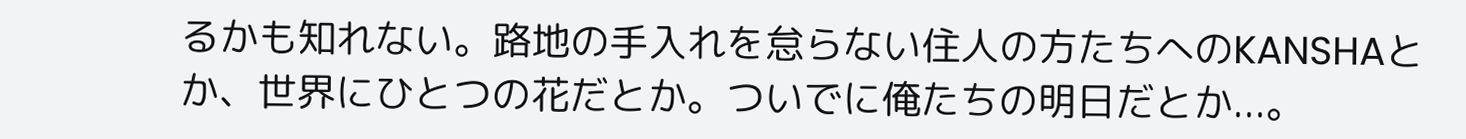るかも知れない。路地の手入れを怠らない住人の方たちへのKANSHAとか、世界にひとつの花だとか。ついでに俺たちの明日だとか...。